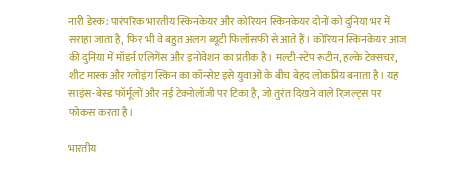नारी डेस्क: पारंपरिक भारतीय स्किनकेयर और कोरियन स्किनकेयर दोनों को दुनिया भर में सराहा जाता है, फिर भी वे बहुत अलग ब्यूटी फिलॉसफी से आते हैं। कोरियन स्किनकेयर आज की दुनिया में मॉडर्न एलिगेंस और इनोवेशन का प्रतीक है। मल्टी-स्टेप रूटीन, हल्के टेक्सचर, शीट मास्क और ग्लोइंग स्किन का कॉन्सेप्ट इसे युवाओं के बीच बेहद लोकप्रिय बनाता है। यह साइंस-बेस्ड फॉर्मूलों और नई टेक्नोलॉजी पर टिका है, जो तुरंत दिखने वाले रिज़ल्ट्स पर फोकस करता है।

भारतीय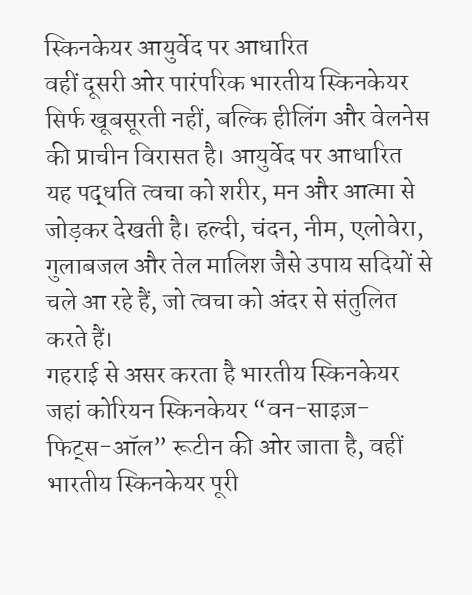स्किनकेयर आयुर्वेद पर आधारित
वहीं दूसरी ओर पारंपरिक भारतीय स्किनकेयर सिर्फ खूबसूरती नहीं, बल्कि हीलिंग और वेलनेस की प्राचीन विरासत है। आयुर्वेद पर आधारित यह पद्धति त्वचा को शरीर, मन और आत्मा से जोड़कर देखती है। हल्दी, चंदन, नीम, एलोवेरा, गुलाबजल और तेल मालिश जैसे उपाय सदियों से चले आ रहे हैं, जो त्वचा को अंदर से संतुलित करते हैं।
गहराई से असर करता है भारतीय स्किनकेयर
जहां कोरियन स्किनकेयर “वन-साइज़-फिट्स-ऑल” रूटीन की ओर जाता है, वहीं भारतीय स्किनकेयर पूरी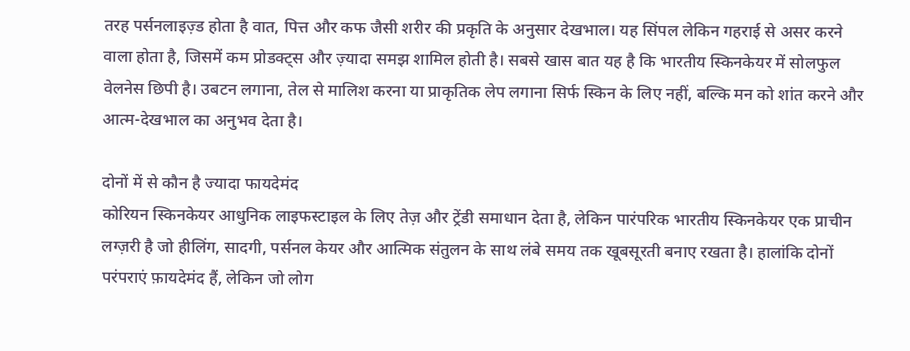तरह पर्सनलाइज़्ड होता है वात, पित्त और कफ जैसी शरीर की प्रकृति के अनुसार देखभाल। यह सिंपल लेकिन गहराई से असर करने वाला होता है, जिसमें कम प्रोडक्ट्स और ज़्यादा समझ शामिल होती है। सबसे खास बात यह है कि भारतीय स्किनकेयर में सोलफुल वेलनेस छिपी है। उबटन लगाना, तेल से मालिश करना या प्राकृतिक लेप लगाना सिर्फ स्किन के लिए नहीं, बल्कि मन को शांत करने और आत्म-देखभाल का अनुभव देता है।

दोनों में से कौन है ज्यादा फायदेमंद
कोरियन स्किनकेयर आधुनिक लाइफस्टाइल के लिए तेज़ और ट्रेंडी समाधान देता है, लेकिन पारंपरिक भारतीय स्किनकेयर एक प्राचीन लग्ज़री है जो हीलिंग, सादगी, पर्सनल केयर और आत्मिक संतुलन के साथ लंबे समय तक खूबसूरती बनाए रखता है। हालांकि दोनों परंपराएं फ़ायदेमंद हैं, लेकिन जो लोग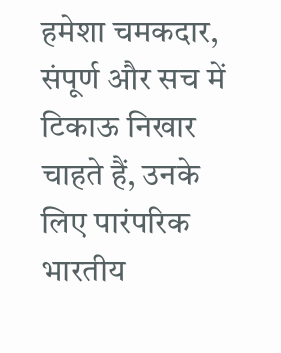हमेशा चमकदार, संपूर्ण और सच में टिकाऊ निखार चाहते हैं, उनके लिए पारंपरिक भारतीय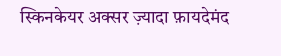स्किनकेयर अक्सर ज़्यादा फ़ायदेमंद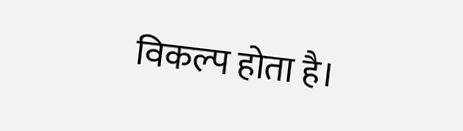विकल्प होता है।